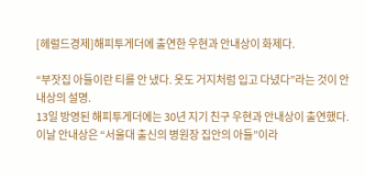[헤럴드경제]해피투게더에 출연한 우현과 안내상이 화제다.

“부잣집 아들이란 티를 안 냈다. 옷도 거지처럼 입고 다녔다”라는 것이 안내상의 설명.
13일 방영된 해피투게더에는 30년 지기 친구 우현과 안내상이 출연했다.
이날 안내상은 “서울대 출신의 병원장 집안의 아들”이라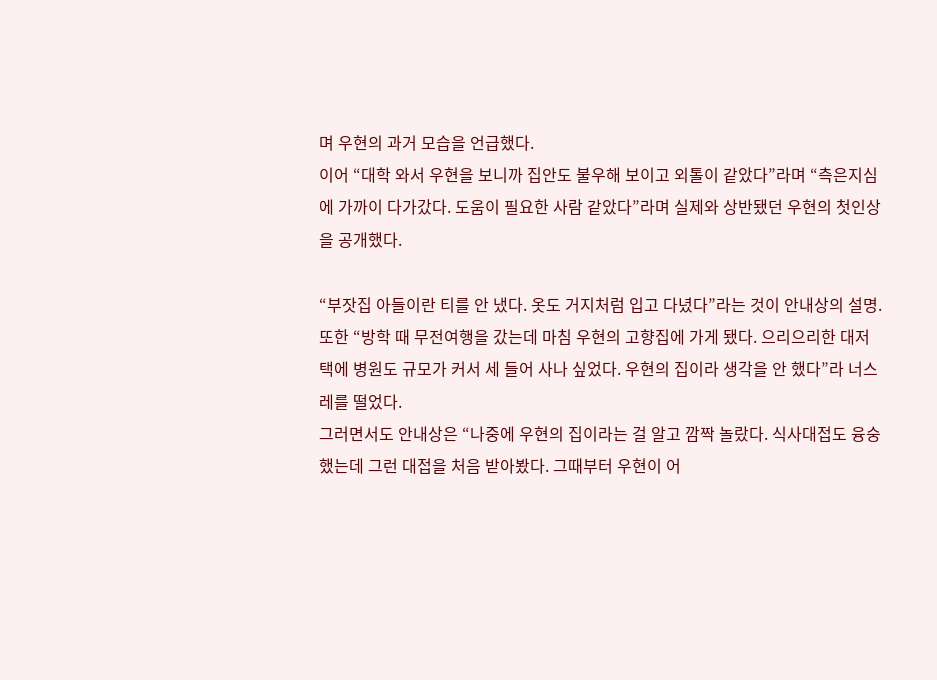며 우현의 과거 모습을 언급했다.
이어 “대학 와서 우현을 보니까 집안도 불우해 보이고 외톨이 같았다”라며 “측은지심에 가까이 다가갔다. 도움이 필요한 사람 같았다”라며 실제와 상반됐던 우현의 첫인상을 공개했다.

“부잣집 아들이란 티를 안 냈다. 옷도 거지처럼 입고 다녔다”라는 것이 안내상의 설명.
또한 “방학 때 무전여행을 갔는데 마침 우현의 고향집에 가게 됐다. 으리으리한 대저택에 병원도 규모가 커서 세 들어 사나 싶었다. 우현의 집이라 생각을 안 했다”라 너스레를 떨었다.
그러면서도 안내상은 “나중에 우현의 집이라는 걸 알고 깜짝 놀랐다. 식사대접도 융숭했는데 그런 대접을 처음 받아봤다. 그때부터 우현이 어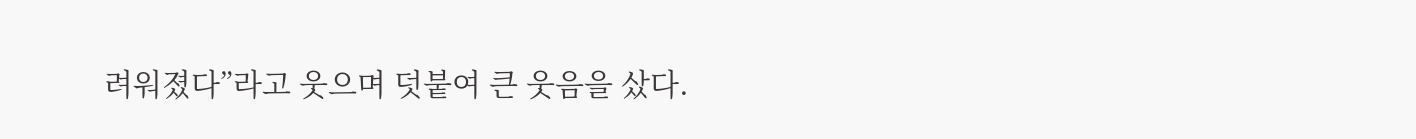려워졌다”라고 웃으며 덧붙여 큰 웃음을 샀다.